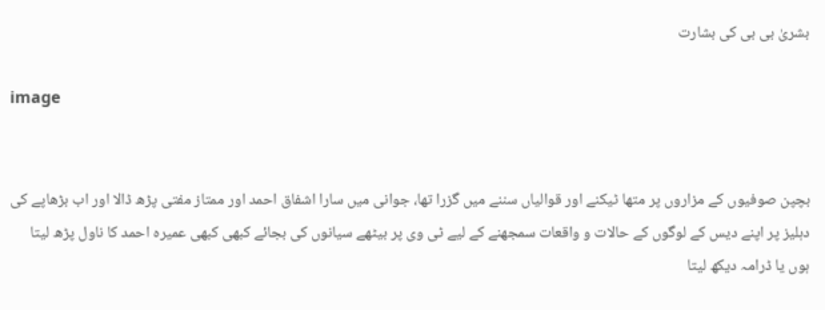بشریٰ بی بی کی بشارت

image


بچپن صوفیوں کے مزاروں پر متھا ٹیکنے اور قوالیاں سننے میں گزرا تھا، جوانی میں سارا اشفاق احمد اور ممتاز مفتی پڑھ ڈالا اور اب بڑھاپے کی دہلیز پر اپنے دیس کے لوگوں کے حالات و واقعات سمجھنے کے لیے ٹی وی پر بیٹھے سیانوں کی بجائے کبھی کبھی عمیرہ احمد کا ناول پڑھ لیتا ہوں یا ڈرامہ دیکھ لیتا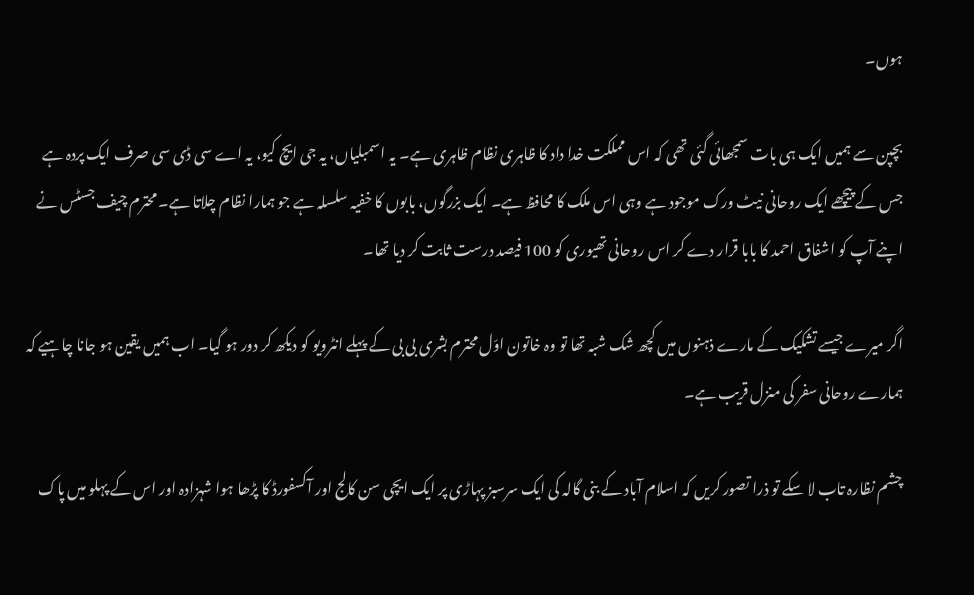ہوں۔

بچپن سے ہمیں ایک ہی بات سمجھائی گئی تھی کہ اس مملکت خدا داد کا ظاہری نظام ظاہری ہے۔ یہ اسمبلیاں، یہ جی ایچ کیو، یہ اے سی ڈی سی صرف ایک پردہ ہے جس کے پیچھے ایک روحانی نیٹ ورک موجود ہے وہی اس ملک کا محافظ ہے۔ ایک بزرگوں، بابوں کا خفیہ سلسلہ ہے جو ہمارا نظام چلاتا ہے۔ محترم چیف جسٹس نے اپنے آپ کو اشفاق احمد کا بابا قرار دے کر اس روحانی تھیوری کو 100 فیصد درست ثابت کر دیا تھا۔

اگر میرے جیسے تشکیک کے مارے ذہنوں میں کچھ شک شبہ تھا تو وہ خاتون اوّل محترم بشری بی بی کے پہلے انٹرویو کو دیکھ کر دور ہو گیا۔ اب ہمیں یقین ہو جانا چاہیے کہ ہمارے روحانی سفر کی منزل قریب ہے۔

چشم نظارہ تاب لا سکے تو ذرا تصور کریں کہ اسلام آباد کے بنی گالہ کی ایک سرسبز پہاڑی پر ایک ایچی سن کالج اور آکسفورڈ کا پڑھا ہوا شہزادہ اور اس کے پہلو میں پاک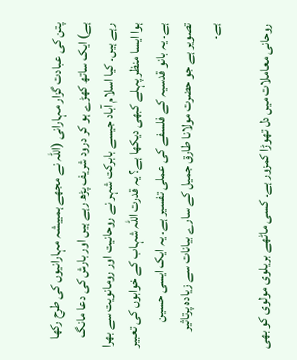پتن کی عبادت گزار مہارانی (اللہ نے مجھے ہمییشہ مہارانیوں کی طرح رکھا ہے) ایک ساتھ کھڑے ہو کر درود شریف پڑھ رہے ہیں اور بارش کی دعا مانگ رہے ہیں۔ کیا اسلام آباد جیسے بابرکت شہر نے روحانیت اور رومانویت سے بھرا ہوا ایسا منظر پہلے کبھی دیکھا ہے؟ یہ قدرت اللہ شہاب کے خوابوں کی تعبیر ہے۔ یہ بانو قدسیہ کے فلسفے کی عملی تفسیر ہے۔ یہ ایک ایسی حسین تصویر ہے جو حضرت مولانا طارق جمیل کے سارے بیانات سے زیادہ پرتاثیر ہے۔

روحانی معاملات میں دل تھوڑا کمزور ہے۔ کسی ماٹھے بریلوی مولوی کو بھی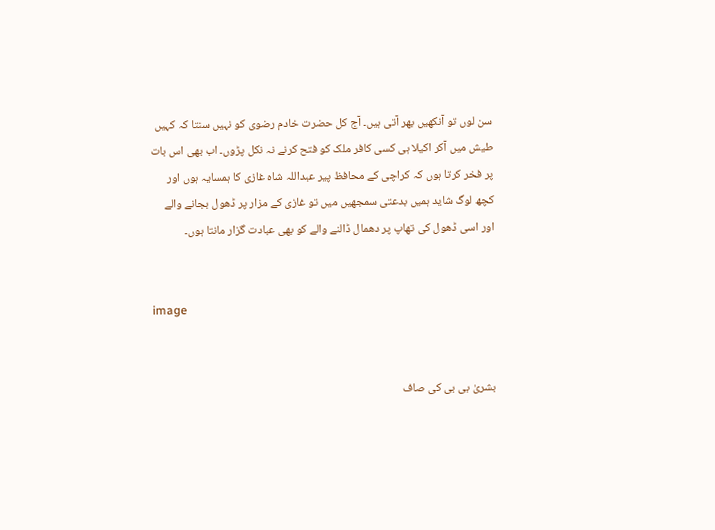سن لوں تو آنکھیں بھر آتی ہیں۔ آج کل حضرت خادم رضوی کو نہیں سنتا کہ کہیں طیش میں آکر اکیلا ہی کسی کافر ملک کو فتح کرنے نہ نکل پڑوں۔ اب بھی اس بات پر فخر کرتا ہوں کہ کراچی کے محافظ پیر عبداللہ شاہ غازی کا ہمسایہ ہوں اور کچھ لوگ شاید ہمیں بدعتی سمجھیں میں تو غازی کے مزار پر ڈھول بجانے والے اور اسی ڈھول کی تھاپ پر دھمال ڈالنے والے کو بھی عبادت گزار مانتا ہوں۔


image


بشریٰ بی بی کی صاف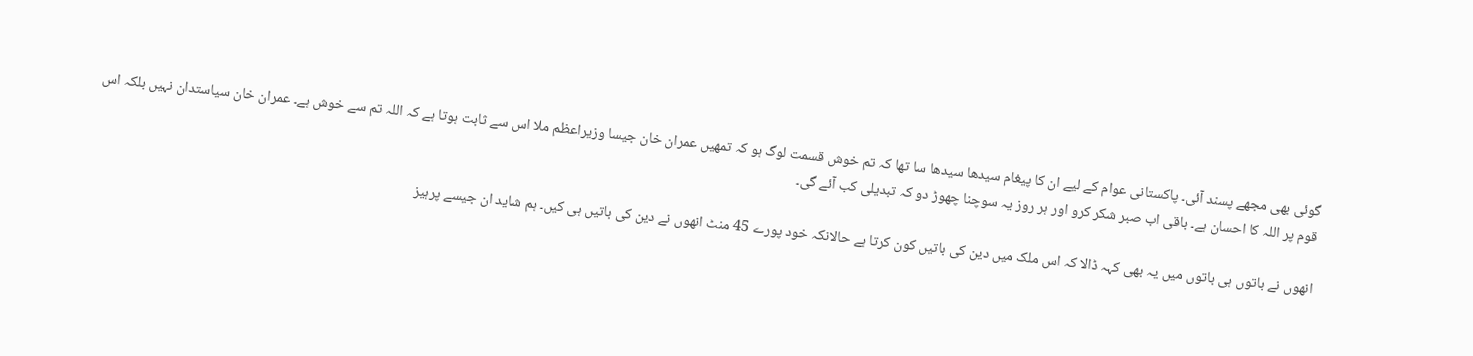گوئی بھی مجھے پسند آئی۔ پاکستانی عوام کے لیے ان کا پیغام سیدھا سیدھا سا تھا کہ تم خوش قسمت لوگ ہو کہ تمھیں عمران خان جیسا وزیراعظم ملا اس سے ثابت ہوتا ہے کہ اللہ تم سے خوش ہے۔ عمران خان سیاستدان نہیں بلکہ اس قوم پر اللہ کا احسان ہے۔ باقی اب صبر شکر کرو اور ہر روز یہ سوچنا چھوڑ دو کہ تبدیلی کب آئے گی۔

انھوں نے باتوں ہی باتوں میں یہ بھی کہہ ڈالا کہ اس ملک میں دین کی باتیں کون کرتا ہے حالانکہ خود پورے 45 منٹ انھوں نے دین کی باتیں ہی کیں۔ ہم شاید ان جیسے پرہیز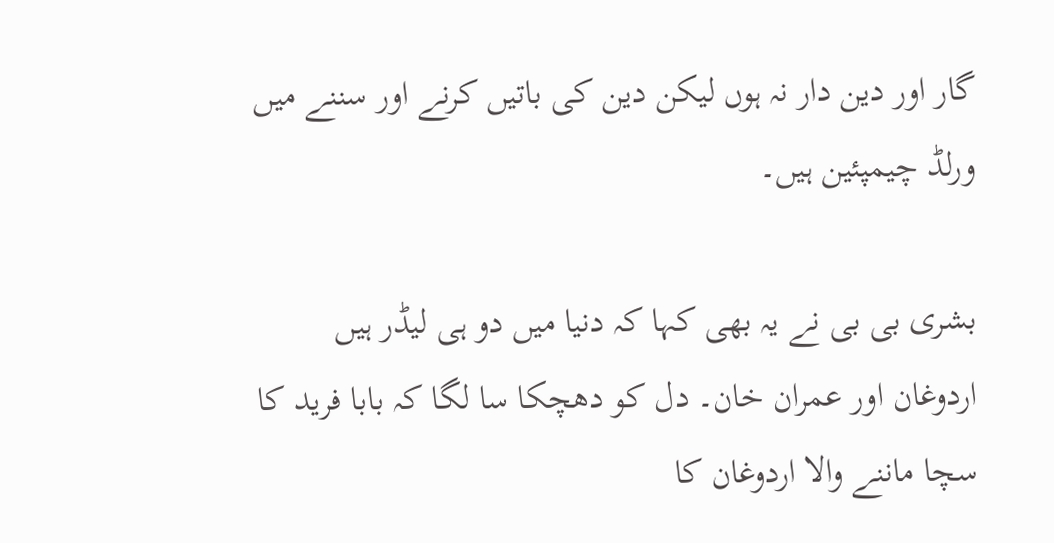گار اور دین دار نہ ہوں لیکن دین کی باتیں کرنے اور سننے میں ورلڈ چیمپئین ہیں۔

بشری بی بی نے یہ بھی کہا کہ دنیا میں دو ہی لیڈر ہیں اردوغان اور عمران خان۔ دل کو دھچکا سا لگا کہ بابا فرید کا سچا ماننے والا اردوغان کا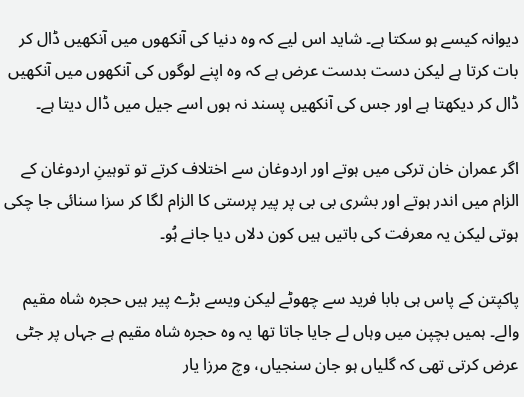دیوانہ کیسے ہو سکتا ہے۔ شاید اس لیے کہ وہ دنیا کی آنکھوں میں آنکھیں ڈال کر بات کرتا ہے لیکن دست بدست عرض ہے کہ وہ اپنے لوگوں کی آنکھوں میں آنکھیں ڈال کر دیکھتا ہے اور جس کی آنکھیں پسند نہ ہوں اسے جیل میں ڈال دیتا ہے۔

اگر عمران خان ترکی میں ہوتے اور اردوغان سے اختلاف کرتے تو توہینِ اردوغان کے الزام میں اندر ہوتے اور بشری بی بی پر پیر پرستی کا الزام لگا کر سزا سنائی جا چکی ہوتی لیکن یہ معرفت کی باتیں ہیں کون دلاں دیا جانے ہُو۔

پاکپتن کے پاس ہی بابا فرید سے چھوٹے لیکن ویسے بڑے پیر ہیں حجرہ شاہ مقیم والے۔ ہمیں بچپن میں وہاں لے جایا جاتا تھا یہ وہ حجرہ شاہ مقیم ہے جہاں پر جٹی عرض کرتی تھی کہ گلیاں ہو جان سنجیاں، وچ مرزا یار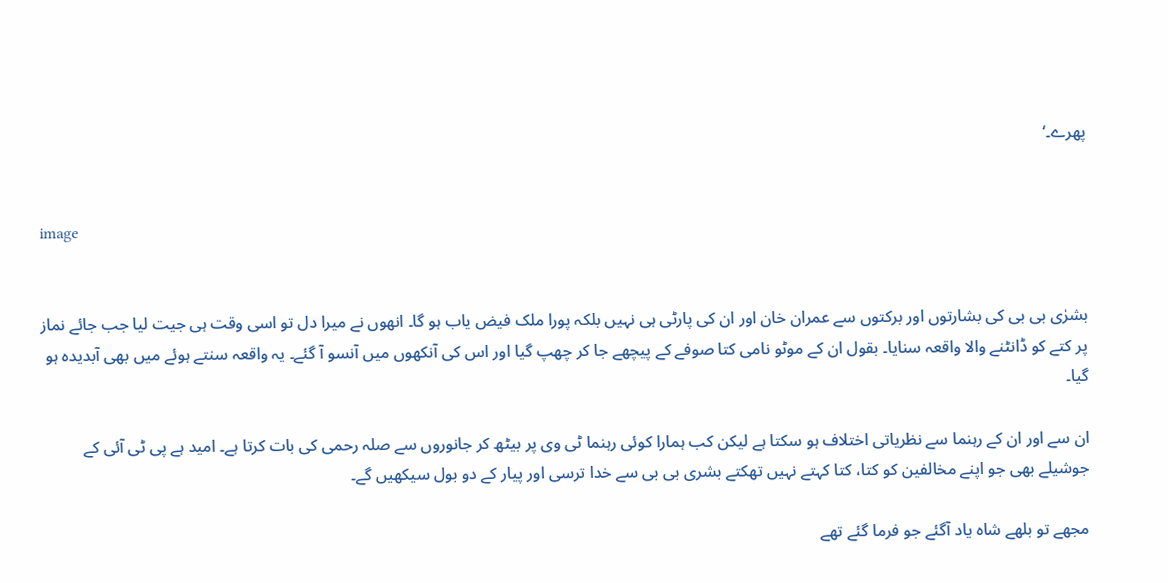پھرے۔‘


image


بشرٰی بی بی کی بشارتوں اور برکتوں سے عمران خان اور ان کی پارٹی ہی نہیں بلکہ پورا ملک فیض یاب ہو گا۔ انھوں نے میرا دل تو اسی وقت ہی جیت لیا جب جائے نماز پر کتے کو ڈانٹنے والا واقعہ سنایا۔ بقول ان کے موٹو نامی کتا صوفے کے پیچھے جا کر چھپ گیا اور اس کی آنکھوں میں آنسو آ گئے۔ یہ واقعہ سنتے ہوئے میں بھی آبدیدہ ہو گیا۔

ان سے اور ان کے رہنما سے نظریاتی اختلاف ہو سکتا ہے لیکن کب ہمارا کوئی رہنما ٹی وی پر بیٹھ کر جانوروں سے صلہ رحمی کی بات کرتا ہے۔ امید ہے پی ٹی آئی کے جوشیلے بھی جو اپنے مخالفین کو کتا، کتا کہتے نہیں تھکتے بشری بی بی سے خدا ترسی اور پیار کے دو بول سیکھیں گے۔

مجھے تو بلھے شاہ یاد آگئے جو فرما گئے تھے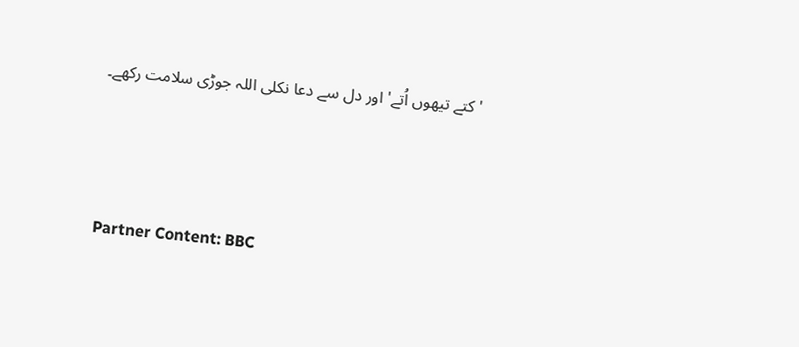'کتے تیھوں اُتے' اور دل سے دعا نکلی اللہ جوڑی سلامت رکھے۔




Partner Content: BBC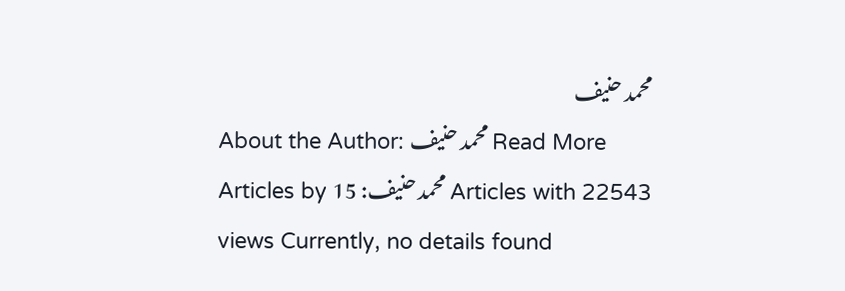محمد حنیف
About the Author: محمد حنیف Read More Articles by محمد حنیف: 15 Articles with 22543 views Currently, no details found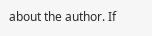about the author. If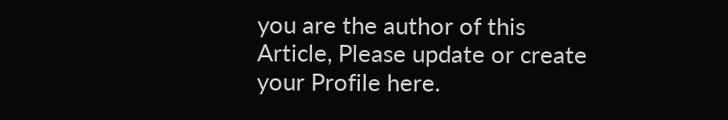you are the author of this Article, Please update or create your Profile here.